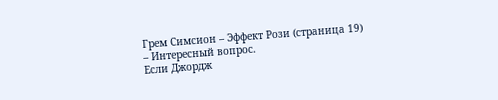Грем Симсион – Эффект Рози (страница 19)
– Интересный вопрос.
Если Джордж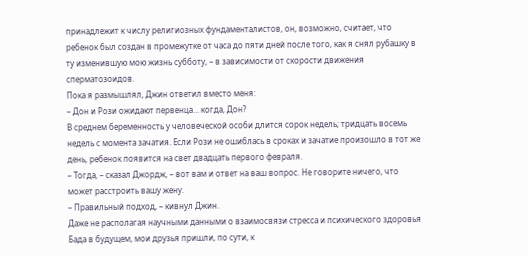принадлежит к числу религиозных фундаменталистов, он, возможно, считает, что ребенок был создан в промежутке от часа до пяти дней после того, как я снял рубашку в ту изменившую мою жизнь субботу, – в зависимости от скорости движения сперматозоидов.
Пока я размышлял, Джин ответил вместо меня:
– Дон и Рози ожидают первенца… когда, Дон?
В среднем беременность у человеческой особи длится сорок недель; тридцать восемь недель с момента зачатия. Если Рози не ошиблась в сроках и зачатие произошло в тот же день, ребенок появится на свет двадцать первого февраля.
– Тогда, – сказал Джордж, – вот вам и ответ на ваш вопрос. Не говорите ничего, что может расстроить вашу жену.
– Правильный подход, – кивнул Джин.
Даже не располагая научными данными о взаимосвязи стресса и психического здоровья Бада в будущем, мои друзья пришли, по сути, к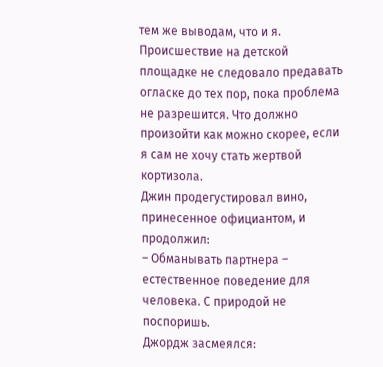тем же выводам, что и я. Происшествие на детской площадке не следовало предавать огласке до тех пор, пока проблема не разрешится. Что должно произойти как можно скорее, если я сам не хочу стать жертвой кортизола.
Джин продегустировал вино, принесенное официантом, и продолжил:
– Обманывать партнера – естественное поведение для человека. С природой не поспоришь.
Джордж засмеялся: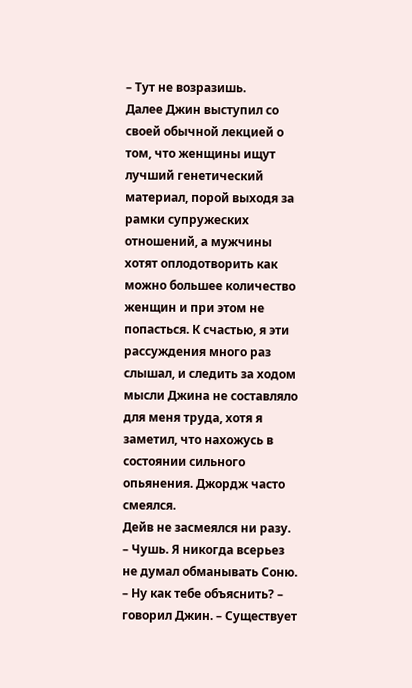– Тут не возразишь.
Далее Джин выступил со своей обычной лекцией о том, что женщины ищут лучший генетический материал, порой выходя за рамки супружеских отношений, а мужчины хотят оплодотворить как можно большее количество женщин и при этом не попасться. К счастью, я эти рассуждения много раз слышал, и следить за ходом мысли Джина не составляло для меня труда, хотя я заметил, что нахожусь в состоянии сильного опьянения. Джордж часто смеялся.
Дейв не засмеялся ни разу.
– Чушь. Я никогда всерьез не думал обманывать Соню.
– Ну как тебе объяснить? – говорил Джин. – Существует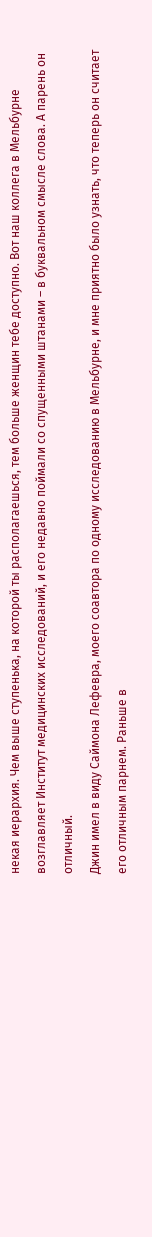некая иерархия. Чем выше ступенька, на которой ты располагаешься, тем больше женщин тебе доступно. Вот наш коллега в Мельбурне возглавляет Институт медицинских исследований, и его недавно поймали со спущенными штанами – в буквальном смысле слова. А парень он отличный.
Джин имел в виду Саймона Лефевра, моего соавтора по одному исследованию в Мельбурне, и мне приятно было узнать, что теперь он считает его отличным парнем. Раньше в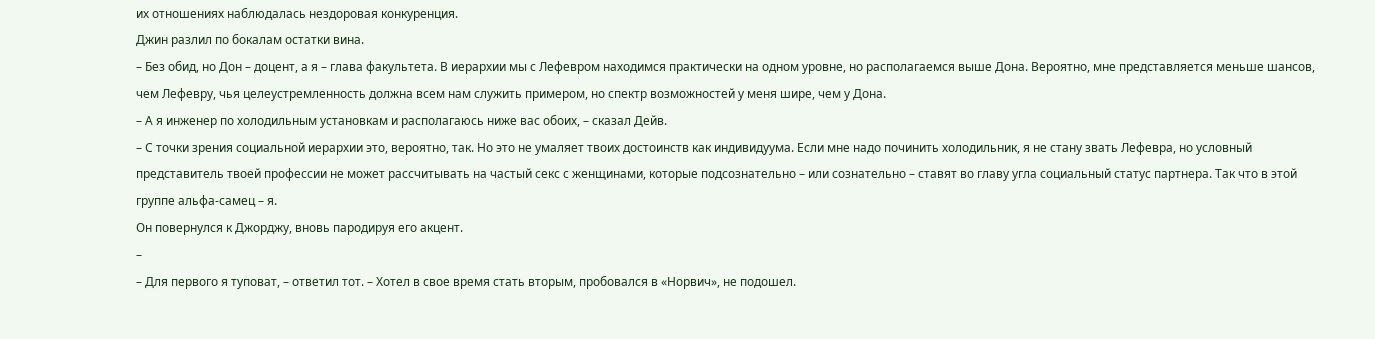их отношениях наблюдалась нездоровая конкуренция.
Джин разлил по бокалам остатки вина.
– Без обид, но Дон – доцент, а я – глава факультета. В иерархии мы с Лефевром находимся практически на одном уровне, но располагаемся выше Дона. Вероятно, мне представляется меньше шансов, чем Лефевру, чья целеустремленность должна всем нам служить примером, но спектр возможностей у меня шире, чем у Дона.
– А я инженер по холодильным установкам и располагаюсь ниже вас обоих, – сказал Дейв.
– С точки зрения социальной иерархии это, вероятно, так. Но это не умаляет твоих достоинств как индивидуума. Если мне надо починить холодильник, я не стану звать Лефевра, но условный представитель твоей профессии не может рассчитывать на частый секс с женщинами, которые подсознательно – или сознательно – ставят во главу угла социальный статус партнера. Так что в этой группе альфа-самец – я.
Он повернулся к Джорджу, вновь пародируя его акцент.
–
– Для первого я туповат, – ответил тот. – Хотел в свое время стать вторым, пробовался в «Норвич», не подошел.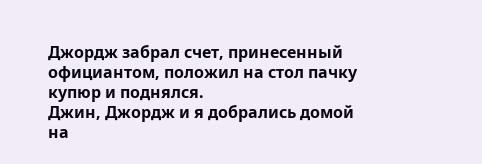Джордж забрал счет, принесенный официантом, положил на стол пачку купюр и поднялся.
Джин, Джордж и я добрались домой на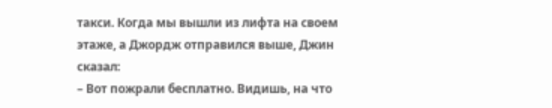такси. Когда мы вышли из лифта на своем этаже, а Джордж отправился выше, Джин сказал:
– Вот пожрали бесплатно. Видишь, на что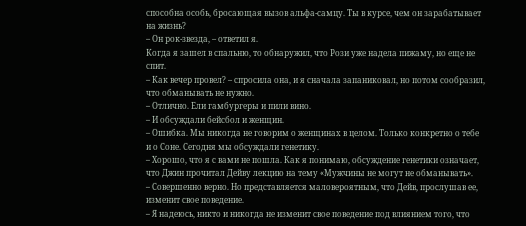способна особь, бросающая вызов альфа-самцу. Ты в курсе, чем он зарабатывает на жизнь?
– Он рок-звезда, – ответил я.
Когда я зашел в спальню, то обнаружил, что Рози уже надела пижаму, но еще не спит.
– Как вечер провел? – спросила она, и я сначала запаниковал, но потом сообразил, что обманывать не нужно.
– Отлично. Ели гамбургеры и пили вино.
– И обсуждали бейсбол и женщин.
– Ошибка. Мы никогда не говорим о женщинах в целом. Только конкретно о тебе и о Соне. Сегодня мы обсуждали генетику.
– Хорошо, что я с вами не пошла. Как я понимаю, обсуждение генетики означает, что Джин прочитал Дейву лекцию на тему «Мужчины не могут не обманывать».
– Совершенно верно. Но представляется маловероятным, что Дейв, прослушав ее, изменит свое поведение.
– Я надеюсь, никто и никогда не изменит свое поведение под влиянием того, что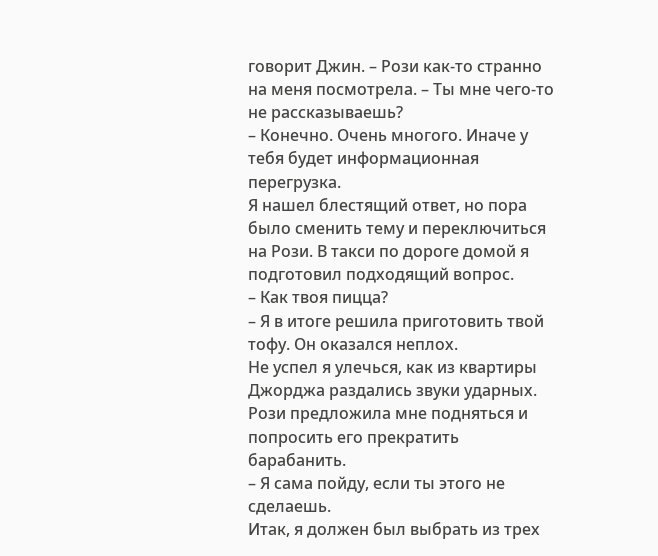говорит Джин. – Рози как-то странно на меня посмотрела. – Ты мне чего-то не рассказываешь?
– Конечно. Очень многого. Иначе у тебя будет информационная перегрузка.
Я нашел блестящий ответ, но пора было сменить тему и переключиться на Рози. В такси по дороге домой я подготовил подходящий вопрос.
– Как твоя пицца?
– Я в итоге решила приготовить твой тофу. Он оказался неплох.
Не успел я улечься, как из квартиры Джорджа раздались звуки ударных. Рози предложила мне подняться и попросить его прекратить барабанить.
– Я сама пойду, если ты этого не сделаешь.
Итак, я должен был выбрать из трех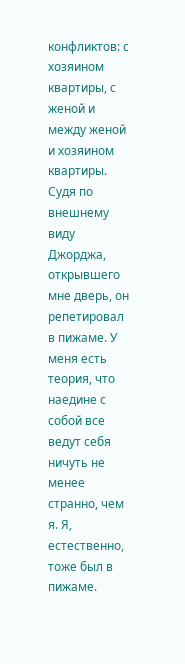конфликтов: с хозяином квартиры, с женой и между женой и хозяином квартиры.
Судя по внешнему виду Джорджа, открывшего мне дверь, он репетировал в пижаме. У меня есть теория, что наедине с собой все ведут себя ничуть не менее странно, чем я. Я, естественно, тоже был в пижаме.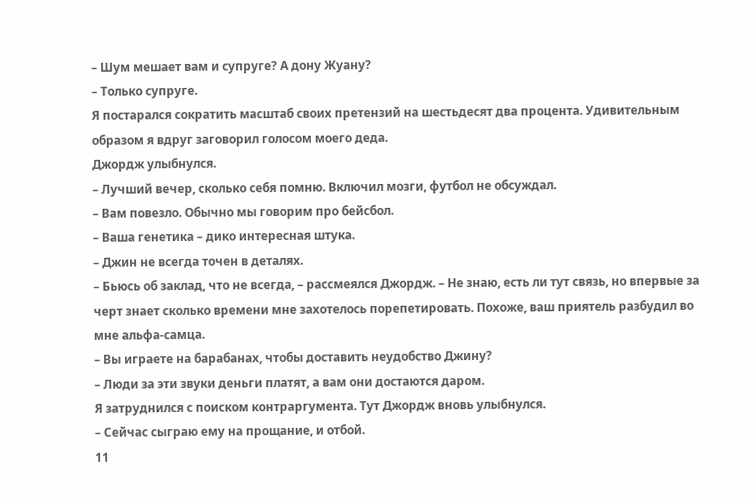– Шум мешает вам и супруге? А дону Жуану?
– Только супруге.
Я постарался сократить масштаб своих претензий на шестьдесят два процента. Удивительным образом я вдруг заговорил голосом моего деда.
Джордж улыбнулся.
– Лучший вечер, сколько себя помню. Включил мозги, футбол не обсуждал.
– Вам повезло. Обычно мы говорим про бейсбол.
– Ваша генетика – дико интересная штука.
– Джин не всегда точен в деталях.
– Бьюсь об заклад, что не всегда, – рассмеялся Джордж. – Не знаю, есть ли тут связь, но впервые за черт знает сколько времени мне захотелось порепетировать. Похоже, ваш приятель разбудил во мне альфа-самца.
– Вы играете на барабанах, чтобы доставить неудобство Джину?
– Люди за эти звуки деньги платят, а вам они достаются даром.
Я затруднился с поиском контраргумента. Тут Джордж вновь улыбнулся.
– Сейчас сыграю ему на прощание, и отбой.
11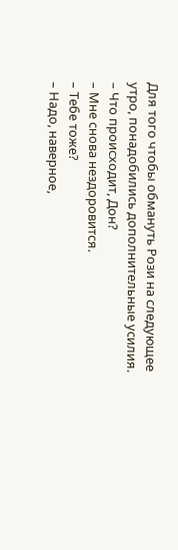Для того чтобы обмануть Рози на следующее утро, понадобились дополнительные усилия.
– Что происходит, Дон?
– Мне снова нездоровится.
– Тебе тоже?
– Надо, наверное,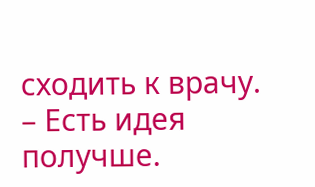сходить к врачу.
– Есть идея получше.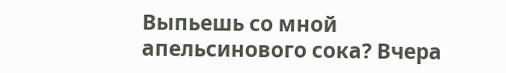Выпьешь со мной апельсинового сока? Вчера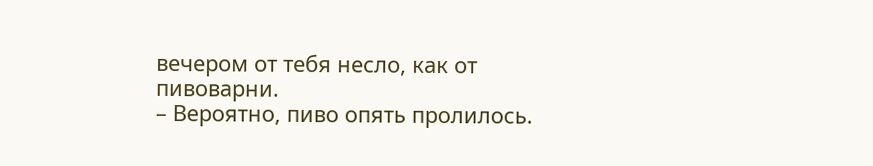вечером от тебя несло, как от пивоварни.
– Вероятно, пиво опять пролилось.